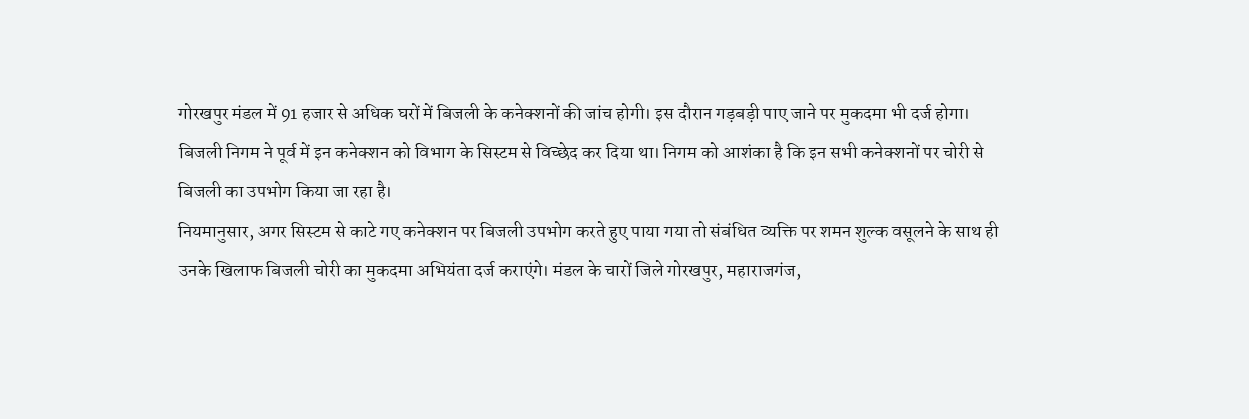गोरखपुर मंडल में 91 हजार से अधिक घरों में बिजली के कनेक्शनों की जांच होगी। इस दौरान गड़बड़ी पाए जाने पर मुकदमा भी दर्ज होगा। बिजली निगम ने पूर्व में इन कनेक्शन को विभाग के सिस्टम से विच्छेद कर दिया था। निगम को आशंका है कि इन सभी कनेक्शनों पर चोरी से बिजली का उपभोग किया जा रहा है।
नियमानुसार, अगर सिस्टम से काटे गए कनेक्शन पर बिजली उपभोग करते हुए पाया गया तो संबंधित व्यक्ति पर शमन शुल्क वसूलने के साथ ही उनके खिलाफ बिजली चोरी का मुकदमा अभियंता दर्ज कराएंगे। मंडल के चारों जिले गोरखपुर, महाराजगंज,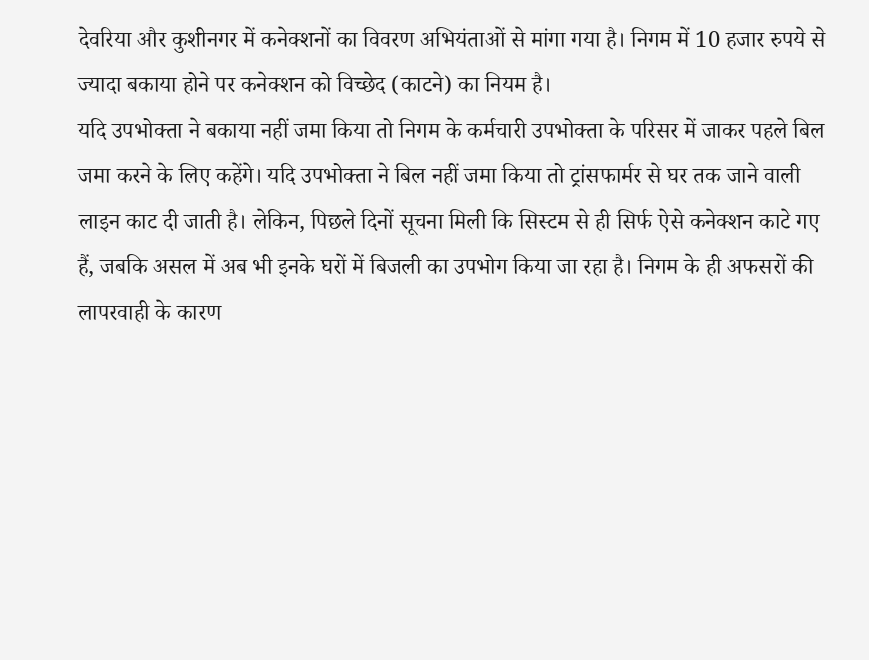देवरिया और कुशीनगर में कनेक्शनों का विवरण अभियंताओं से मांगा गया है। निगम में 10 हजार रुपये से ज्यादा बकाया होने पर कनेक्शन को विच्छेद (काटने) का नियम है।
यदि उपभोक्ता ने बकाया नहीं जमा किया तो निगम के कर्मचारी उपभोक्ता के परिसर में जाकर पहले बिल जमा करने के लिए कहेंगे। यदि उपभोक्ता ने बिल नहीं जमा किया तो ट्रांसफार्मर से घर तक जाने वाली लाइन काट दी जाती है। लेकिन, पिछले दिनों सूचना मिली कि सिस्टम से ही सिर्फ ऐसे कनेक्शन काटे गए हैं, जबकि असल में अब भी इनके घरों में बिजली का उपभोग किया जा रहा है। निगम के ही अफसरों की लापरवाही के कारण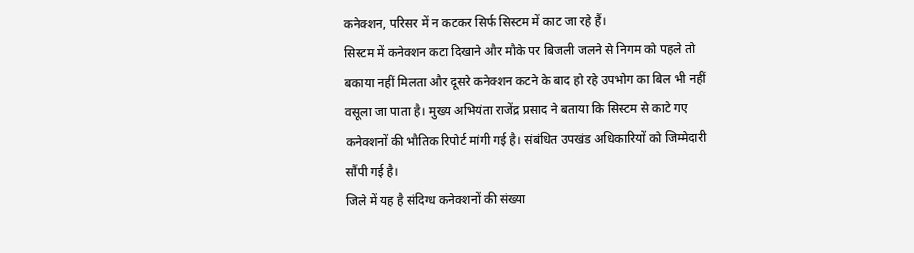कनेक्शन, परिसर में न कटकर सिर्फ सिस्टम में काट जा रहे हैं।
सिस्टम में कनेक्शन कटा दिखाने और मौके पर बिजली जलने से निगम को पहले तो बकाया नहीं मिलता और दूसरे कनेक्शन कटने के बाद हो रहे उपभोग का बिल भी नहीं वसूला जा पाता है। मुख्य अभियंता राजेंद्र प्रसाद ने बताया कि सिस्टम से काटे गए कनेक्शनों की भौतिक रिपोर्ट मांगी गई है। संबंधित उपखंड अधिकारियों को जिम्मेदारी सौंपी गई है।
जिले में यह है संदिग्ध कनेक्शनों की संख्या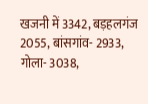खजनी में 3342, बड़हलगंज 2055, बांसगांव- 2933, गोला- 3038,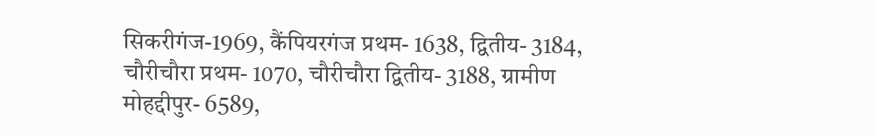सिकरीगंज-1969, कैंपियरगंज प्रथम- 1638, द्वितीय- 3184, चौरीचौरा प्रथम- 1070, चौरीचौरा द्वितीय- 3188, ग्रामीण मोहद्दीपुर- 6589,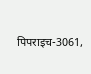पिपराइच-3061,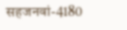सहजनवां-4180